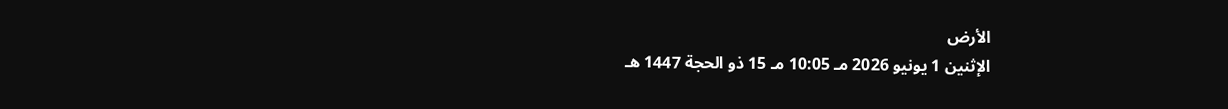الأرض
الإثنين 1 يونيو 2026 مـ 10:05 مـ 15 ذو الحجة 1447 هـ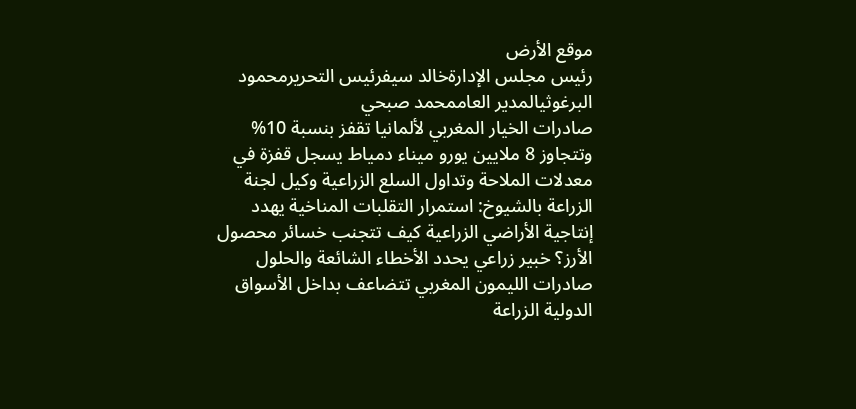موقع الأرض
رئيس مجلس الإدارةخالد سيفرئيس التحريرمحمود البرغوثيالمدير العاممحمد صبحي
صادرات الخيار المغربي لألمانيا تقفز بنسبة 10% وتتجاوز 8 ملايين يورو ميناء دمياط يسجل قفزة في معدلات الملاحة وتداول السلع الزراعية وكيل لجنة الزراعة بالشيوخ: استمرار التقلبات المناخية يهدد إنتاجية الأراضي الزراعية كيف تتجنب خسائر محصول الأرز؟ خبير زراعي يحدد الأخطاء الشائعة والحلول صادرات الليمون المغربي تتضاعف بداخل الأسواق الدولية الزراعة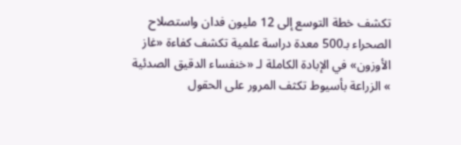تكشف خطة التوسع إلى 12 مليون فدان واستصلاح الصحراء بـ500 معدة دراسة علمية تكشف كفاءة «غاز الأوزون» في الإبادة الكاملة لـ «خنفساء الدقيق الصدئية » الزراعة بأسيوط تكثف المرور على الحقول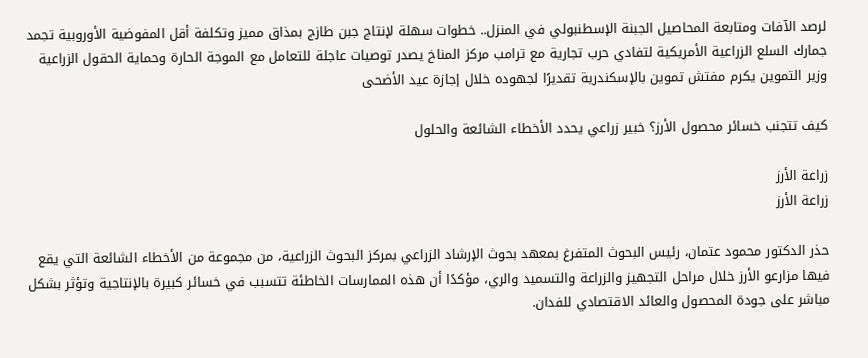لرصد الآفات ومتابعة المحاصيل الجبنة الإسطنبولي في المنزل.. خطوات سهلة لإنتاج جبن طازج بمذاق مميز وتكلفة أقل المفوضية الأوروبية تجمد جمارك السلع الزراعية الأمريكية لتفادي حرب تجارية مع ترامب مركز المناخ يصدر توصيات عاجلة للتعامل مع الموجة الحارة وحماية الحقول الزراعية وزير التموين يكرم مفتش تموين بالإسكندرية تقديرًا لجهوده خلال إجازة عيد الأضحى

كيف تتجنب خسائر محصول الأرز؟ خبير زراعي يحدد الأخطاء الشائعة والحلول

زراعة الأرز
زراعة الأرز

حذر الدكتور محمود عتمان، رئيس البحوث المتفرغ بمعهد بحوث الإرشاد الزراعي بمركز البحوث الزراعية، من مجموعة من الأخطاء الشائعة التي يقع فيها مزارعو الأرز خلال مراحل التجهيز والزراعة والتسميد والري، مؤكدًا أن هذه الممارسات الخاطئة تتسبب في خسائر كبيرة بالإنتاجية وتؤثر بشكل مباشر على جودة المحصول والعائد الاقتصادي للفدان.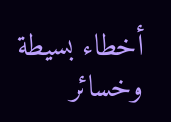أخطاء بسيطة وخسائر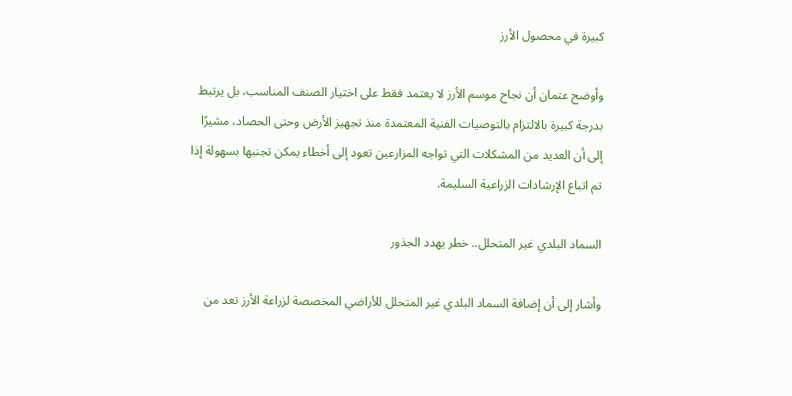كبيرة في محصول الأرز

وأوضح عتمان أن نجاح موسم الأرز لا يعتمد فقط على اختيار الصنف المناسب، بل يرتبط بدرجة كبيرة بالالتزام بالتوصيات الفنية المعتمدة منذ تجهيز الأرض وحتى الحصاد، مشيرًا إلى أن العديد من المشكلات التي تواجه المزارعين تعود إلى أخطاء يمكن تجنبها بسهولة إذا تم اتباع الإرشادات الزراعية السليمة.

السماد البلدي غير المتحلل.. خطر يهدد الجذور

وأشار إلى أن إضافة السماد البلدي غير المتحلل للأراضي المخصصة لزراعة الأرز تعد من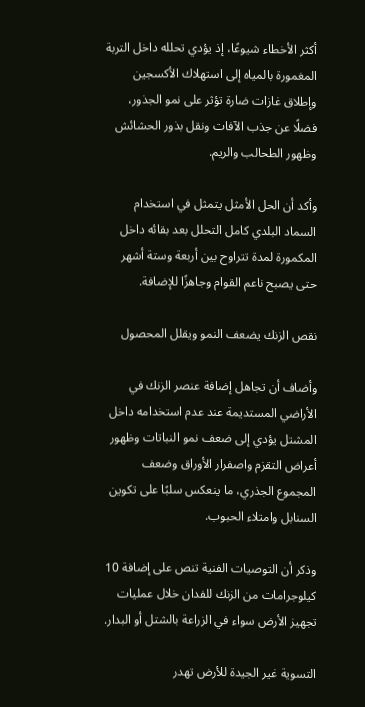أكثر الأخطاء شيوعًا، إذ يؤدي تحلله داخل التربة المغمورة بالمياه إلى استهلاك الأكسجين وإطلاق غازات ضارة تؤثر على نمو الجذور، فضلًا عن جذب الآفات ونقل بذور الحشائش وظهور الطحالب والريم.

وأكد أن الحل الأمثل يتمثل في استخدام السماد البلدي كامل التحلل بعد بقائه داخل المكمورة لمدة تتراوح بين أربعة وستة أشهر حتى يصبح ناعم القوام وجاهزًا للإضافة.

نقص الزنك يضعف النمو ويقلل المحصول

وأضاف أن تجاهل إضافة عنصر الزنك في الأراضي المستديمة عند عدم استخدامه داخل المشتل يؤدي إلى ضعف نمو النباتات وظهور أعراض التقزم واصفرار الأوراق وضعف المجموع الجذري، ما ينعكس سلبًا على تكوين السنابل وامتلاء الحبوب.

وذكر أن التوصيات الفنية تنص على إضافة 10 كيلوجرامات من الزنك للفدان خلال عمليات تجهيز الأرض سواء في الزراعة بالشتل أو البدار.

التسوية غير الجيدة للأرض تهدر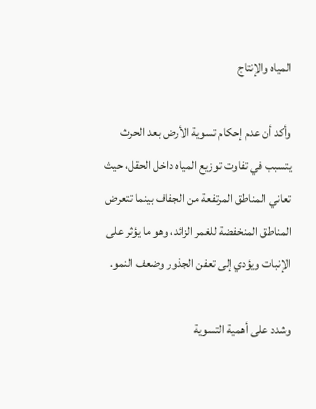المياه والإنتاج

وأكد أن عدم إحكام تسوية الأرض بعد الحرث يتسبب في تفاوت توزيع المياه داخل الحقل، حيث تعاني المناطق المرتفعة من الجفاف بينما تتعرض المناطق المنخفضة للغمر الزائد، وهو ما يؤثر على الإنبات ويؤدي إلى تعفن الجذور وضعف النمو.

وشدد على أهمية التسوية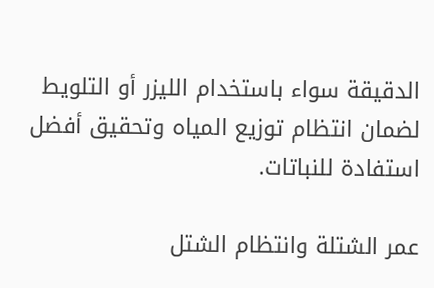الدقيقة سواء باستخدام الليزر أو التلويط لضمان انتظام توزيع المياه وتحقيق أفضل استفادة للنباتات.

عمر الشتلة وانتظام الشتل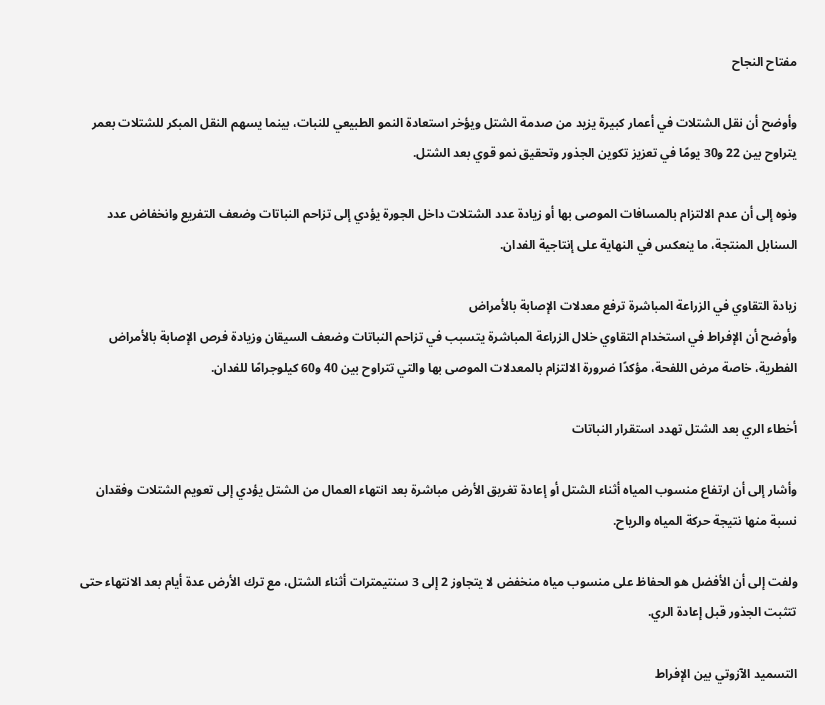مفتاح النجاح

وأوضح أن نقل الشتلات في أعمار كبيرة يزيد من صدمة الشتل ويؤخر استعادة النمو الطبيعي للنبات، بينما يسهم النقل المبكر للشتلات بعمر يتراوح بين 22 و30 يومًا في تعزيز تكوين الجذور وتحقيق نمو قوي بعد الشتل.

ونوه إلى أن عدم الالتزام بالمسافات الموصى بها أو زيادة عدد الشتلات داخل الجورة يؤدي إلى تزاحم النباتات وضعف التفريع وانخفاض عدد السنابل المنتجة، ما ينعكس في النهاية على إنتاجية الفدان.

زيادة التقاوي في الزراعة المباشرة ترفع معدلات الإصابة بالأمراض
وأوضح أن الإفراط في استخدام التقاوي خلال الزراعة المباشرة يتسبب في تزاحم النباتات وضعف السيقان وزيادة فرص الإصابة بالأمراض الفطرية، خاصة مرض اللفحة، مؤكدًا ضرورة الالتزام بالمعدلات الموصى بها والتي تتراوح بين 40 و60 كيلوجرامًا للفدان.

أخطاء الري بعد الشتل تهدد استقرار النباتات

وأشار إلى أن ارتفاع منسوب المياه أثناء الشتل أو إعادة تغريق الأرض مباشرة بعد انتهاء العمال من الشتل يؤدي إلى تعويم الشتلات وفقدان نسبة منها نتيجة حركة المياه والرياح.

ولفت إلى أن الأفضل هو الحفاظ على منسوب مياه منخفض لا يتجاوز 2 إلى 3 سنتيمترات أثناء الشتل، مع ترك الأرض عدة أيام بعد الانتهاء حتى تتثبت الجذور قبل إعادة الري.

التسميد الآزوتي بين الإفراط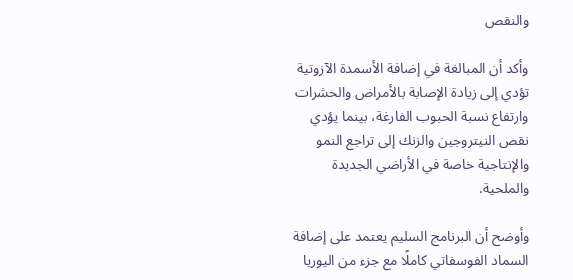والنقص

وأكد أن المبالغة في إضافة الأسمدة الآزوتية تؤدي إلى زيادة الإصابة بالأمراض والحشرات وارتفاع نسبة الحبوب الفارغة، بينما يؤدي نقص النيتروجين والزنك إلى تراجع النمو والإنتاجية خاصة في الأراضي الجديدة والملحية.

وأوضح أن البرنامج السليم يعتمد على إضافة السماد الفوسفاتي كاملًا مع جزء من اليوريا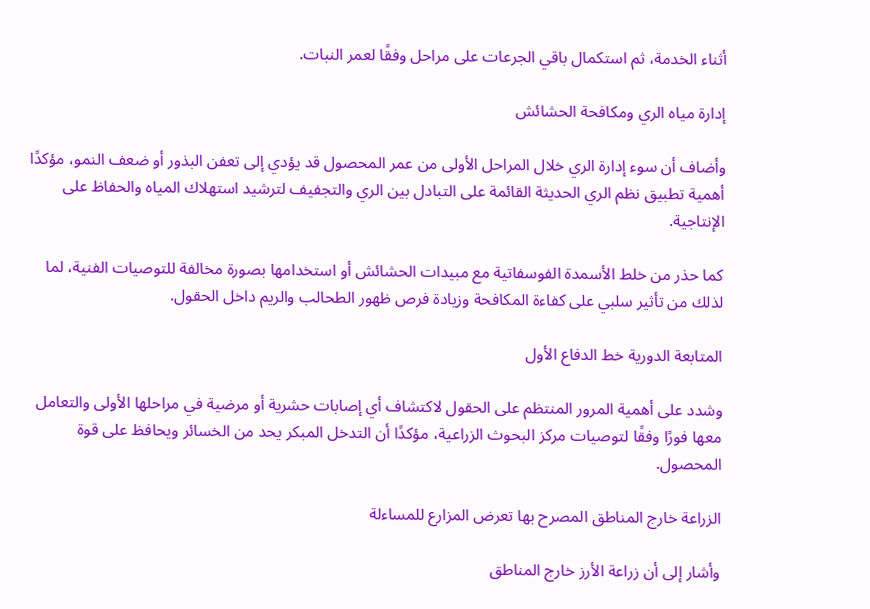أثناء الخدمة، ثم استكمال باقي الجرعات على مراحل وفقًا لعمر النبات.

إدارة مياه الري ومكافحة الحشائش

وأضاف أن سوء إدارة الري خلال المراحل الأولى من عمر المحصول قد يؤدي إلى تعفن البذور أو ضعف النمو، مؤكدًا أهمية تطبيق نظم الري الحديثة القائمة على التبادل بين الري والتجفيف لترشيد استهلاك المياه والحفاظ على الإنتاجية.

كما حذر من خلط الأسمدة الفوسفاتية مع مبيدات الحشائش أو استخدامها بصورة مخالفة للتوصيات الفنية، لما لذلك من تأثير سلبي على كفاءة المكافحة وزيادة فرص ظهور الطحالب والريم داخل الحقول.

المتابعة الدورية خط الدفاع الأول

وشدد على أهمية المرور المنتظم على الحقول لاكتشاف أي إصابات حشرية أو مرضية في مراحلها الأولى والتعامل معها فورًا وفقًا لتوصيات مركز البحوث الزراعية، مؤكدًا أن التدخل المبكر يحد من الخسائر ويحافظ على قوة المحصول.

الزراعة خارج المناطق المصرح بها تعرض المزارع للمساءلة

وأشار إلى أن زراعة الأرز خارج المناطق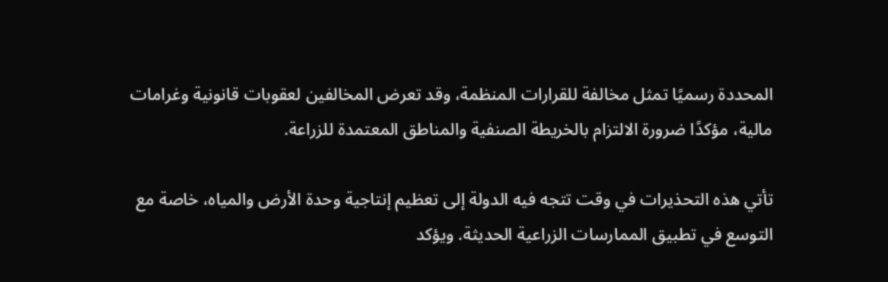المحددة رسميًا تمثل مخالفة للقرارات المنظمة، وقد تعرض المخالفين لعقوبات قانونية وغرامات مالية، مؤكدًا ضرورة الالتزام بالخريطة الصنفية والمناطق المعتمدة للزراعة.

تأتي هذه التحذيرات في وقت تتجه فيه الدولة إلى تعظيم إنتاجية وحدة الأرض والمياه، خاصة مع التوسع في تطبيق الممارسات الزراعية الحديثة. ويؤكد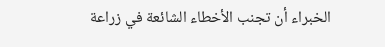الخبراء أن تجنب الأخطاء الشائعة في زراعة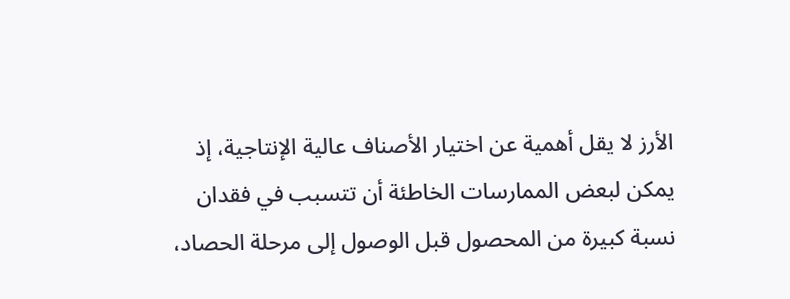الأرز لا يقل أهمية عن اختيار الأصناف عالية الإنتاجية، إذ يمكن لبعض الممارسات الخاطئة أن تتسبب في فقدان نسبة كبيرة من المحصول قبل الوصول إلى مرحلة الحصاد،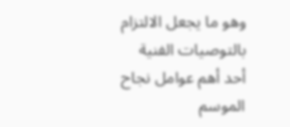وهو ما يجعل الالتزام بالتوصيات الفنية أحد أهم عوامل نجاح الموسم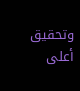وتحقيق أعلى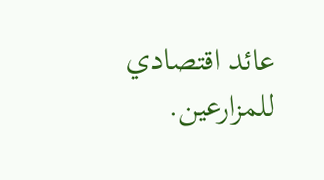عائد اقتصادي للمزارعين.